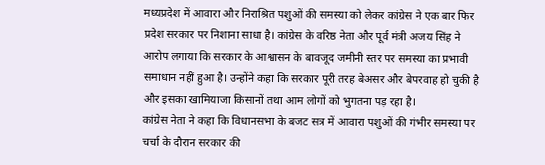मध्यप्रदेश में आवारा और निराश्रित पशुओं की समस्या को लेकर कांग्रेस ने एक बार फिर प्रदेश सरकार पर निशाना साधा है। कांग्रेस के वरिष्ठ नेता और पूर्व मंत्री अजय सिंह ने आरोप लगाया कि सरकार के आश्वासन के बावजूद जमीनी स्तर पर समस्या का प्रभावी समाधान नहीं हुआ है। उन्होंने कहा कि सरकार पूरी तरह बेअसर और बेपरवाह हो चुकी है और इसका खामियाजा किसानों तथा आम लोगों को भुगतना पड़ रहा है।
कांग्रेस नेता ने कहा कि विधानसभा के बजट सत्र में आवारा पशुओं की गंभीर समस्या पर चर्चा के दौरान सरकार की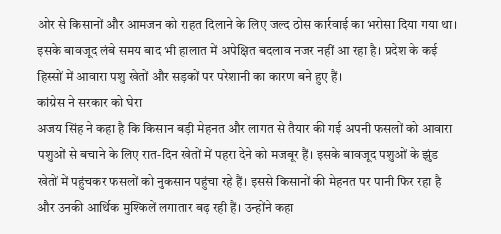ओर से किसानों और आमजन को राहत दिलाने के लिए जल्द ठोस कार्रवाई का भरोसा दिया गया था। इसके बावजूद लंबे समय बाद भी हालात में अपेक्षित बदलाव नजर नहीं आ रहा है। प्रदेश के कई हिस्सों में आवारा पशु खेतों और सड़कों पर परेशानी का कारण बने हुए हैं।
कांग्रेस ने सरकार को घेरा
अजय सिंह ने कहा है कि किसान बड़ी मेहनत और लागत से तैयार की गई अपनी फसलों को आवारा पशुओं से बचाने के लिए रात-दिन खेतों में पहरा देने को मजबूर हैं। इसके बावजूद पशुओं के झुंड खेतों में पहुंचकर फसलों को नुकसान पहुंचा रहे हैं। इससे किसानों की मेहनत पर पानी फिर रहा है और उनकी आर्थिक मुश्किलें लगातार बढ़ रही हैं। उन्होंने कहा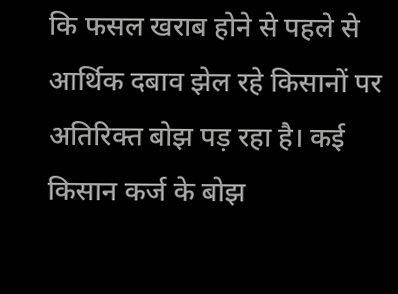कि फसल खराब होने से पहले से आर्थिक दबाव झेल रहे किसानों पर अतिरिक्त बोझ पड़ रहा है। कई किसान कर्ज के बोझ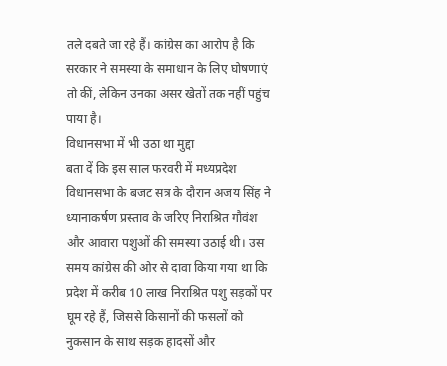तले दबते जा रहे हैं। कांग्रेस का आरोप है कि सरकार ने समस्या के समाधान के लिए घोषणाएं तो कीं, लेकिन उनका असर खेतों तक नहीं पहुंच पाया है।
विधानसभा में भी उठा था मुद्दा
बता दें कि इस साल फरवरी में मध्यप्रदेश विधानसभा के बजट सत्र के दौरान अजय सिंह ने ध्यानाकर्षण प्रस्ताव के जरिए निराश्रित गौवंश और आवारा पशुओं की समस्या उठाई थी। उस समय कांग्रेस की ओर से दावा किया गया था कि प्रदेश में करीब 10 लाख निराश्रित पशु सड़कों पर घूम रहे हैं, जिससे किसानों की फसलों को नुकसान के साथ सड़क हादसों और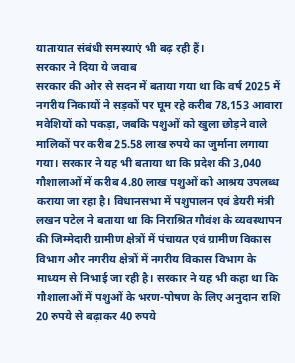यातायात संबंधी समस्याएं भी बढ़ रही हैं।
सरकार ने दिया ये जवाब
सरकार की ओर से सदन में बताया गया था कि वर्ष 2025 में नगरीय निकायों ने सड़कों पर घूम रहे करीब 78,153 आवारा मवेशियों को पकड़ा, जबकि पशुओं को खुला छोड़ने वाले मालिकों पर करीब 25.58 लाख रुपये का जुर्माना लगाया गया। सरकार ने यह भी बताया था कि प्रदेश की 3,040 गौशालाओं में करीब 4.80 लाख पशुओं को आश्रय उपलब्ध कराया जा रहा है। विधानसभा में पशुपालन एवं डेयरी मंत्री लखन पटेल ने बताया था कि निराश्रित गौवंश के व्यवस्थापन की जिम्मेदारी ग्रामीण क्षेत्रों में पंचायत एवं ग्रामीण विकास विभाग और नगरीय क्षेत्रों में नगरीय विकास विभाग के माध्यम से निभाई जा रही है। सरकार ने यह भी कहा था कि गौशालाओं में पशुओं के भरण-पोषण के लिए अनुदान राशि 20 रुपये से बढ़ाकर 40 रुपये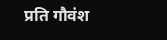प्रति गौवंश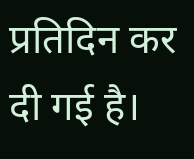प्रतिदिन कर दी गई है।